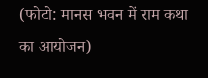(फोटो: मानस भवन में राम कथा का आयोजन)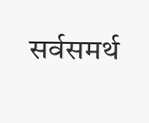सर्वसमर्थ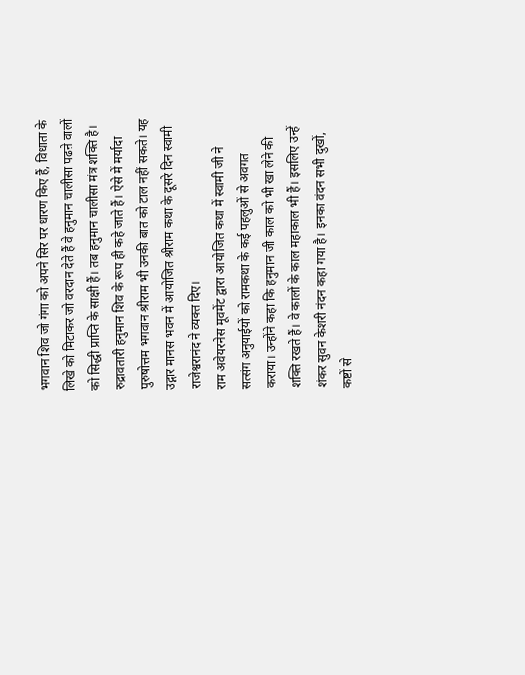भगवान शिव जो गंगा को अपने सिर पर धारण किए हैं, विधाता के लिखे को मिटाकर जो वरदान देते हैं वे हनुमान चालीसा पढऩे वालों को सिद्धी प्राप्ति के साक्षी हैं। तब हनुमान चालीसा मंत्र शक्ति है। रुद्रावतारी हनुमान शिव के रूप ही कहे जाते हैं। ऐसे में मर्यादा पुरुषोत्तम भगवान श्रीराम भी उनकी बात को टाल नहीं सकते। यह उद्गार मानस भवन में आयोजित श्रीराम कथा के दूसरे दिन स्वामी राजेश्वरानंद ने व्यक्त दिए।
राम अवेयरनेस मूवमेंट द्वारा आयोजित कथा में स्वामी जी ने सत्संग अनुयाईयों को रामकथा के कई पहलुओं से अवगत कराया। उन्होंने कहा कि हनुमान जी काल को भी खा लेने की शक्ति रखते हैं। वे कालों के काल महाकाल भी हैं। इसलिए उन्हें शंकर सुवन केशरी नंदन कहा गया है। इनका वंदन सभी दुखों, कष्टों से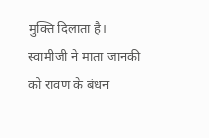मुक्ति दिलाता है।
स्वामीजी ने माता जानकी को रावण के बंधन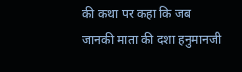की कथा पर कहा कि जब जानकी माता की दशा हनुमानजी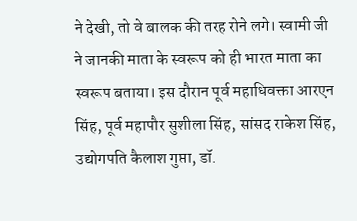ने देखी, तो वे बालक की तरह रोने लगे। स्वामी जी ने जानकी माता के स्वरूप को ही भारत माता का स्वरूप बताया। इस दौरान पूर्व महाधिवक्ता आरएन सिंह, पूर्व महापौर सुशीला सिंह, सांसद राकेश सिंह, उद्योगपति कैलाश गुप्ता, डॉ.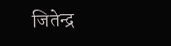जितेन्द्र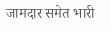जामदार समेत भारी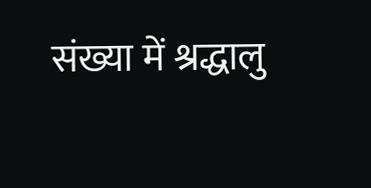संख्या में श्रद्धालु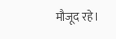मौजूद रहे।